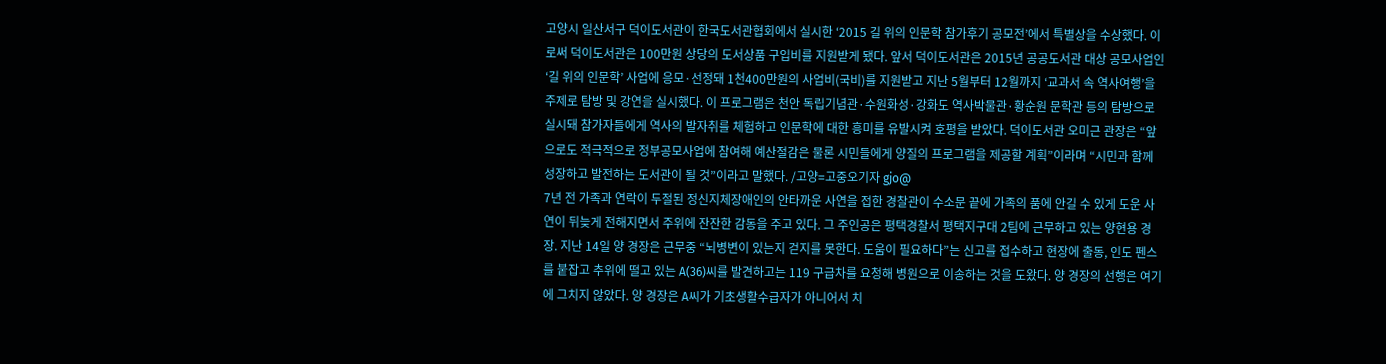고양시 일산서구 덕이도서관이 한국도서관협회에서 실시한 ‘2015 길 위의 인문학 참가후기 공모전’에서 특별상을 수상했다. 이로써 덕이도서관은 100만원 상당의 도서상품 구입비를 지원받게 됐다. 앞서 덕이도서관은 2015년 공공도서관 대상 공모사업인 ‘길 위의 인문학’ 사업에 응모·선정돼 1천400만원의 사업비(국비)를 지원받고 지난 5월부터 12월까지 ‘교과서 속 역사여행’을 주제로 탐방 및 강연을 실시했다. 이 프로그램은 천안 독립기념관·수원화성·강화도 역사박물관·황순원 문학관 등의 탐방으로 실시돼 참가자들에게 역사의 발자취를 체험하고 인문학에 대한 흥미를 유발시켜 호평을 받았다. 덕이도서관 오미근 관장은 “앞으로도 적극적으로 정부공모사업에 참여해 예산절감은 물론 시민들에게 양질의 프로그램을 제공할 계획”이라며 “시민과 함께 성장하고 발전하는 도서관이 될 것”이라고 말했다. /고양=고중오기자 gjo@
7년 전 가족과 연락이 두절된 정신지체장애인의 안타까운 사연을 접한 경찰관이 수소문 끝에 가족의 품에 안길 수 있게 도운 사연이 뒤늦게 전해지면서 주위에 잔잔한 감동을 주고 있다. 그 주인공은 평택경찰서 평택지구대 2팀에 근무하고 있는 양현용 경장. 지난 14일 양 경장은 근무중 “뇌병변이 있는지 걷지를 못한다. 도움이 필요하다”는 신고를 접수하고 현장에 출동, 인도 펜스를 붙잡고 추위에 떨고 있는 A(36)씨를 발견하고는 119 구급차를 요청해 병원으로 이송하는 것을 도왔다. 양 경장의 선행은 여기에 그치지 않았다. 양 경장은 A씨가 기초생활수급자가 아니어서 치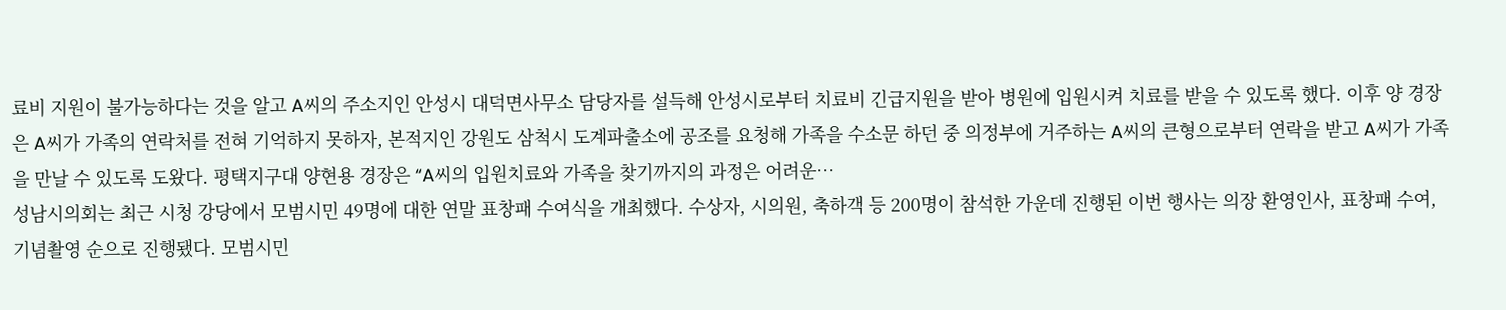료비 지원이 불가능하다는 것을 알고 A씨의 주소지인 안성시 대덕면사무소 담당자를 설득해 안성시로부터 치료비 긴급지원을 받아 병원에 입원시켜 치료를 받을 수 있도록 했다. 이후 양 경장은 A씨가 가족의 연락처를 전혀 기억하지 못하자, 본적지인 강원도 삼척시 도계파출소에 공조를 요청해 가족을 수소문 하던 중 의정부에 거주하는 A씨의 큰형으로부터 연락을 받고 A씨가 가족을 만날 수 있도록 도왔다. 평택지구대 양현용 경장은 “A씨의 입원치료와 가족을 찾기까지의 과정은 어려운…
성남시의회는 최근 시청 강당에서 모범시민 49명에 대한 연말 표창패 수여식을 개최했다. 수상자, 시의원, 축하객 등 200명이 참석한 가운데 진행된 이번 행사는 의장 환영인사, 표창패 수여, 기념촬영 순으로 진행됐다. 모범시민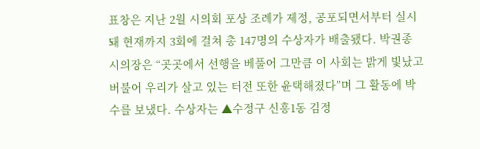표창은 지난 2월 시의회 포상 조례가 제정, 공포되면서부터 실시돼 현재까지 3회에 걸쳐 총 147명의 수상자가 배출됐다. 박권종 시의장은 “곳곳에서 선행을 베풀어 그만큼 이 사회는 밝게 빛났고 버불어 우리가 살고 있는 터전 또한 윤택해졌다”며 그 활동에 박수를 보냈다. 수상자는 ▲수정구 신흥1동 김정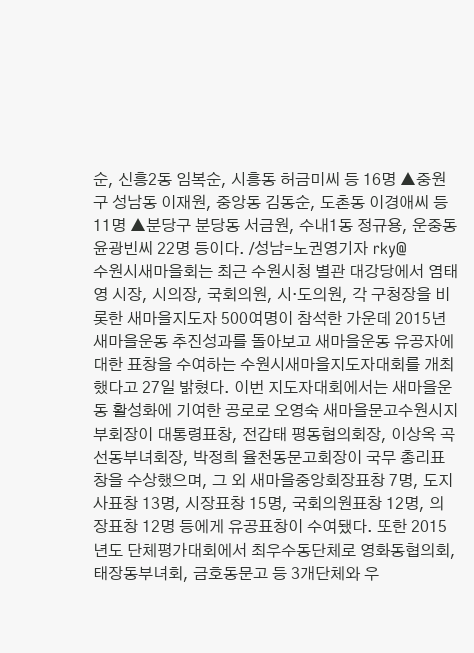순, 신흥2동 임복순, 시흥동 허금미씨 등 16명 ▲중원구 성남동 이재원, 중앙동 김동순, 도촌동 이경애씨 등 11명 ▲분당구 분당동 서금원, 수내1동 정규용, 운중동 윤광빈씨 22명 등이다. /성남=노권영기자 rky@
수원시새마을회는 최근 수원시청 별관 대강당에서 염태영 시장, 시의장, 국회의원, 시·도의원, 각 구청장을 비롯한 새마을지도자 500여명이 참석한 가운데 2015년 새마을운동 추진성과를 돌아보고 새마을운동 유공자에 대한 표창을 수여하는 수원시새마을지도자대회를 개최했다고 27일 밝혔다. 이번 지도자대회에서는 새마을운동 활성화에 기여한 공로로 오영숙 새마을문고수원시지부회장이 대통령표창, 전갑태 평동협의회장, 이상옥 곡선동부녀회장, 박정희 율천동문고회장이 국무 총리표창을 수상했으며, 그 외 새마을중앙회장표창 7명, 도지사표창 13명, 시장표창 15명, 국회의원표창 12명, 의장표창 12명 등에게 유공표창이 수여됐다. 또한 2015년도 단체평가대회에서 최우수동단체로 영화동협의회, 태장동부녀회, 금호동문고 등 3개단체와 우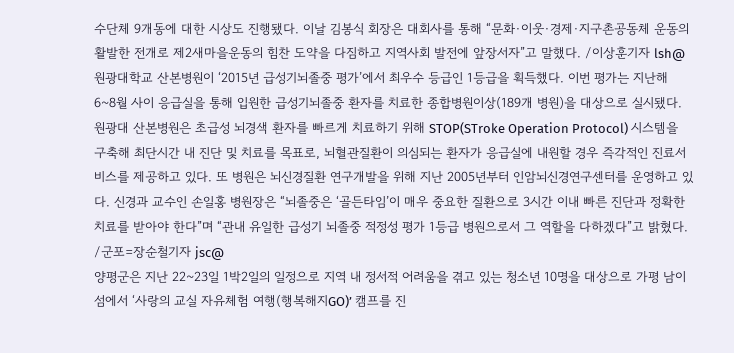수단체 9개동에 대한 시상도 진행됐다. 이날 김봉식 회장은 대회사를 통해 “문화·이웃·경제·지구촌공동체 운동의 활발한 전개로 제2새마을운동의 힘찬 도약을 다짐하고 지역사회 발전에 앞장서자”고 말했다. /이상훈기자 lsh@
원광대학교 산본병원이 ‘2015년 급성기뇌졸중 평가’에서 최우수 등급인 1등급을 획득했다. 이번 평가는 지난해 6~8월 사이 응급실을 통해 입원한 급성기뇌졸중 환자를 치료한 종합병원이상(189개 병원)을 대상으로 실시됐다. 원광대 산본병원은 초급성 뇌경색 환자를 빠르게 치료하기 위해 STOP(STroke Operation Protocol) 시스템을 구축해 최단시간 내 진단 및 치료를 목표로, 뇌혈관질환이 의심되는 환자가 응급실에 내원할 경우 즉각적인 진료서비스를 제공하고 있다. 또 병원은 뇌신경질환 연구개발을 위해 지난 2005년부터 인암뇌신경연구센터를 운영하고 있다. 신경과 교수인 손일홍 병원장은 “뇌졸중은 ‘골든타임’이 매우 중요한 질환으로 3시간 이내 빠른 진단과 정확한 치료를 받아야 한다”며 “관내 유일한 급성기 뇌졸중 적정성 평가 1등급 병원으로서 그 역할을 다하겠다”고 밝혔다. /군포=장순철기자 jsc@
양평군은 지난 22~23일 1박2일의 일정으로 지역 내 정서적 어려움을 겪고 있는 청소년 10명을 대상으로 가평 남이섬에서 ‘사랑의 교실 자유체험 여행(행복해지GO)’ 캠프를 진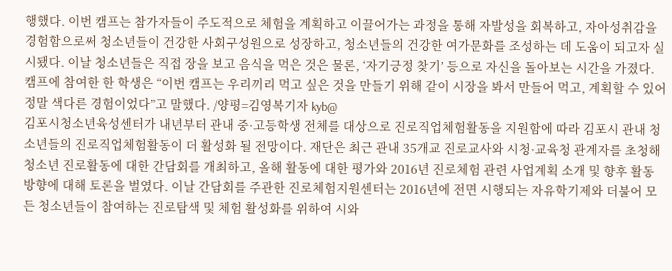행했다. 이번 캠프는 참가자들이 주도적으로 체험을 계획하고 이끌어가는 과정을 통해 자발성을 회복하고, 자아성취감을 경험함으로써 청소년들이 건강한 사회구성원으로 성장하고, 청소년들의 건강한 여가문화를 조성하는 데 도움이 되고자 실시됐다. 이날 청소년들은 직접 장을 보고 음식을 먹은 것은 물론, ‘자기긍정 찾기’ 등으로 자신을 돌아보는 시간을 가졌다. 캠프에 참여한 한 학생은 “이번 캠프는 우리끼리 먹고 싶은 것을 만들기 위해 같이 시장을 봐서 만들어 먹고, 계획할 수 있어 정말 색다른 경험이었다”고 말했다. /양평=김영복기자 kyb@
김포시청소년육성센터가 내년부터 관내 중·고등학생 전체를 대상으로 진로직업체험활동을 지원함에 따라 김포시 관내 청소년들의 진로직업체험활동이 더 활성화 될 전망이다. 재단은 최근 관내 35개교 진로교사와 시청·교육청 관계자를 초청해 청소년 진로활동에 대한 간담회를 개최하고, 올해 활동에 대한 평가와 2016년 진로체험 관련 사업계획 소개 및 향후 활동 방향에 대해 토론을 벌였다. 이날 간담회를 주관한 진로체험지원센터는 2016년에 전면 시행되는 자유학기제와 더불어 모든 청소년들이 참여하는 진로탐색 및 체험 활성화를 위하여 시와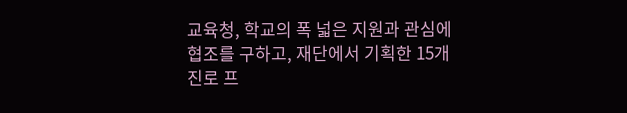교육청, 학교의 폭 넓은 지원과 관심에 협조를 구하고, 재단에서 기획한 15개 진로 프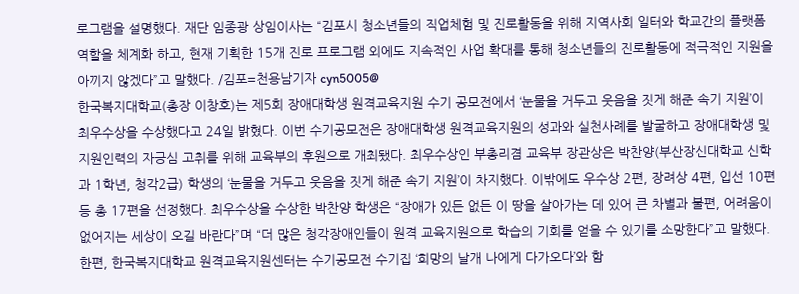로그램을 설명했다. 재단 임종광 상임이사는 “김포시 청소년들의 직업체험 및 진로활동을 위해 지역사회 일터와 학교간의 플랫폼 역할을 체계화 하고, 현재 기획한 15개 진로 프로그램 외에도 지속적인 사업 확대를 통해 청소년들의 진로활동에 적극적인 지원을 아끼지 않겠다”고 말했다. /김포=천용남기자 cyn5005@
한국복지대학교(총장 이창호)는 제5회 장애대학생 원격교육지원 수기 공모전에서 ‘눈물을 거두고 웃음을 짓게 해준 속기 지원’이 최우수상을 수상했다고 24일 밝혔다. 이번 수기공모전은 장애대학생 원격교육지원의 성과와 실천사례를 발굴하고 장애대학생 및 지원인력의 자긍심 고취를 위해 교육부의 후원으로 개최됐다. 최우수상인 부총리겸 교육부 장관상은 박찬양(부산장신대학교 신학과 1학년, 청각2급) 학생의 ‘눈물을 거두고 웃음을 짓게 해준 속기 지원’이 차지했다. 이밖에도 우수상 2편, 장려상 4편, 입선 10편 등 총 17편을 선정했다. 최우수상을 수상한 박찬양 학생은 “장애가 있든 없든 이 땅을 살아가는 데 있어 큰 차별과 불편, 어려움이 없어지는 세상이 오길 바란다”며 “더 많은 청각장애인들이 원격 교육지원으로 학습의 기회를 얻을 수 있기를 소망한다”고 말했다. 한편, 한국복지대학교 원격교육지원센터는 수기공모전 수기집 ‘희망의 날개 나에게 다가오다’와 함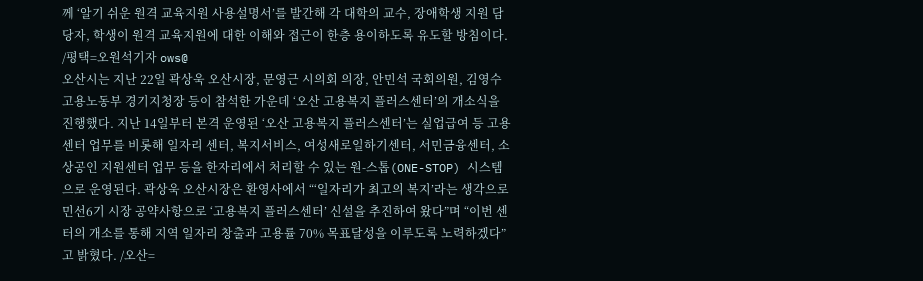께 ‘알기 쉬운 원격 교육지원 사용설명서’를 발간해 각 대학의 교수, 장애학생 지원 담당자, 학생이 원격 교육지원에 대한 이해와 접근이 한층 용이하도록 유도할 방침이다. /평택=오원석기자 ows@
오산시는 지난 22일 곽상욱 오산시장, 문영근 시의회 의장, 안민석 국회의원, 김영수 고용노동부 경기지청장 등이 참석한 가운데 ‘오산 고용복지 플러스센터’의 개소식을 진행했다. 지난 14일부터 본격 운영된 ‘오산 고용복지 플러스센터’는 실업급여 등 고용센터 업무를 비롯해 일자리 센터, 복지서비스, 여성새로일하기센터, 서민금융센터, 소상공인 지원센터 업무 등을 한자리에서 처리할 수 있는 원-스톱(ONE-STOP) 시스템으로 운영된다. 곽상욱 오산시장은 환영사에서 “‘일자리가 최고의 복지’라는 생각으로 민선6기 시장 공약사항으로 ‘고용복지 플러스센터’ 신설을 추진하여 왔다”며 “이번 센터의 개소를 통해 지역 일자리 창출과 고용률 70% 목표달성을 이루도록 노력하겠다”고 밝혔다. /오산=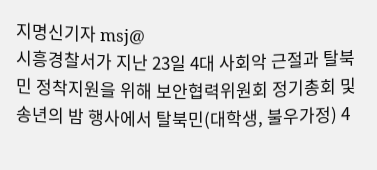지명신기자 msj@
시흥경찰서가 지난 23일 4대 사회악 근절과 탈북민 정착지원을 위해 보안협력위원회 정기총회 및 송년의 밤 행사에서 탈북민(대학생, 불우가정) 4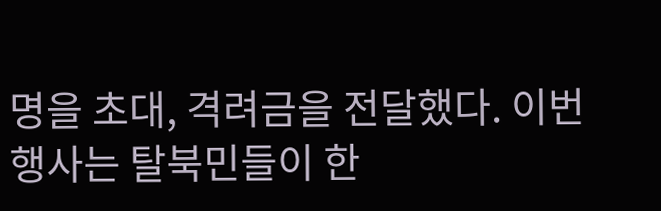명을 초대, 격려금을 전달했다. 이번 행사는 탈북민들이 한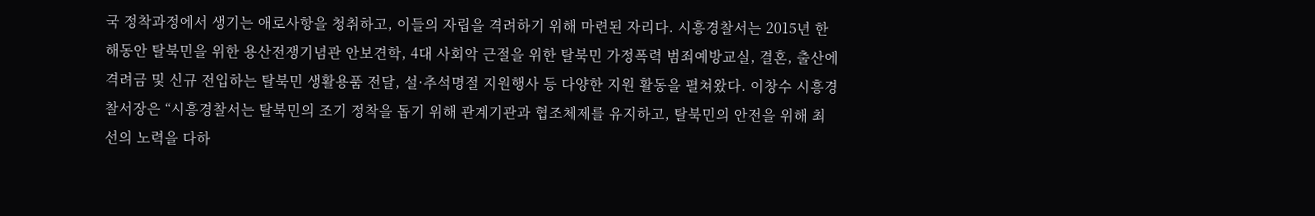국 정착과정에서 생기는 애로사항을 청취하고, 이들의 자립을 격려하기 위해 마련된 자리다. 시흥경찰서는 2015년 한해동안 탈북민을 위한 용산전쟁기념관 안보견학, 4대 사회악 근절을 위한 탈북민 가정폭력 범죄예방교실, 결혼, 출산에 격려금 및 신규 전입하는 탈북민 생활용품 전달, 설·추석명절 지원행사 등 다양한 지원 활동을 펼쳐왔다. 이창수 시흥경찰서장은 “시흥경찰서는 탈북민의 조기 정착을 돕기 위해 관계기관과 협조체제를 유지하고, 탈북민의 안전을 위해 최선의 노력을 다하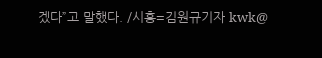겠다”고 말했다. /시흥=김원규기자 kwk@